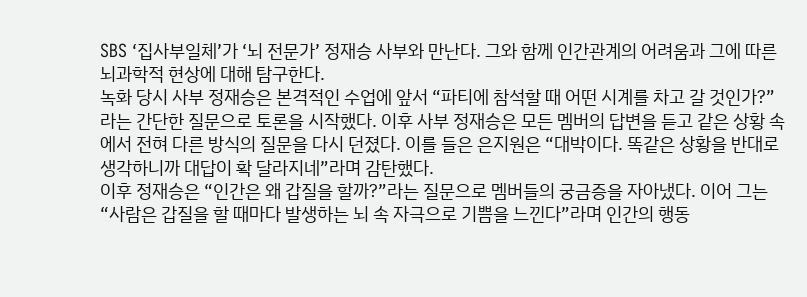SBS ‘집사부일체’가 ‘뇌 전문가’ 정재승 사부와 만난다. 그와 함께 인간관계의 어려움과 그에 따른 뇌과학적 현상에 대해 탐구한다.
녹화 당시 사부 정재승은 본격적인 수업에 앞서 “파티에 참석할 때 어떤 시계를 차고 갈 것인가?”라는 간단한 질문으로 토론을 시작했다. 이후 사부 정재승은 모든 멤버의 답변을 듣고 같은 상황 속에서 전혀 다른 방식의 질문을 다시 던졌다. 이를 들은 은지원은 “대박이다. 똑같은 상황을 반대로 생각하니까 대답이 확 달라지네”라며 감탄했다.
이후 정재승은 “인간은 왜 갑질을 할까?”라는 질문으로 멤버들의 궁금증을 자아냈다. 이어 그는 “사람은 갑질을 할 때마다 발생하는 뇌 속 자극으로 기쁨을 느낀다”라며 인간의 행동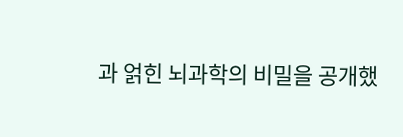과 얽힌 뇌과학의 비밀을 공개했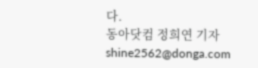다.
동아닷컴 정희연 기자 shine2562@donga.com